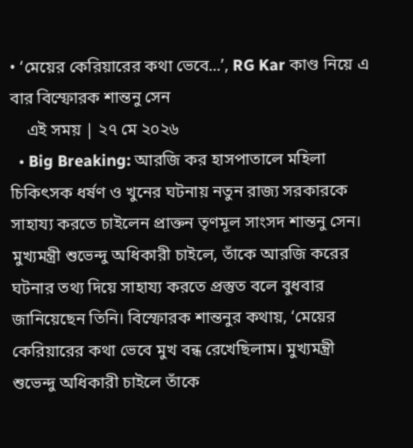• ‘মেয়ের কেরিয়ারের কথা ভেবে...’, RG Kar কাণ্ড নিয়ে এ বার বিস্ফোরক শান্তনু সেন
    এই সময় | ২৭ মে ২০২৬
  • Big Breaking: আরজি কর হাসপাতালে মহিলা চিকিৎসক ধর্ষণ ও খুনের ঘটনায় নতুন রাজ্য সরকারকে সাহায্য করতে চাইলেন প্রাক্তন তৃণমূল সাংসদ শান্তনু সেন। মুখ্যমন্ত্রী শুভেন্দু অধিকারী চাইলে, তাঁকে আরজি করের ঘটনার তথ্য দিয়ে সাহায্য করতে প্রস্তুত বলে বুধবার জানিয়েছেন তিনি। বিস্ফোরক শান্তনুর কথায়, ‘মেয়ের কেরিয়ারের কথা ভেবে মুখ বন্ধ রেখেছিলাম। মুখ্যমন্ত্রী শুভেন্দু অধিকারী চাইলে তাঁকে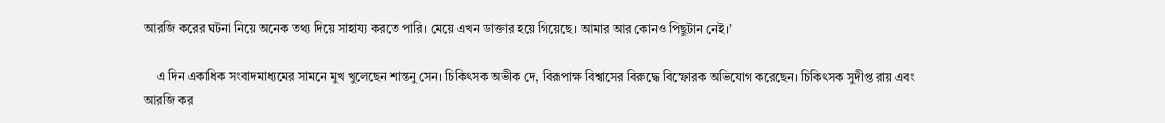আরজি করের ঘটনা নিয়ে অনেক তথ্য দিয়ে সাহায্য করতে পারি। মেয়ে এখন ডাক্তার হয়ে গিয়েছে। আমার আর কোনও পিছুটান নেই।’

    এ দিন একাধিক সংবাদমাধ্যমের সামনে মুখ খুলেছেন শান্তনু সেন। চিকিৎসক অভীক দে, বিরূপাক্ষ বিশ্বাসের বিরুদ্ধে বিস্ফোরক অভিযোগ করেছেন। চিকিৎসক সুদীপ্ত রায় এবং আরজি কর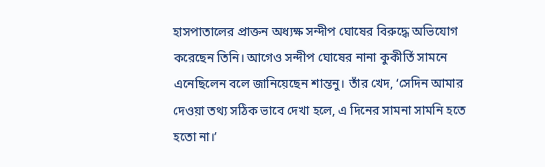হাসপাতালের প্রাক্তন অধ্যক্ষ সন্দীপ ঘোষের বিরুদ্ধে অভিযোগ করেছেন তিনি। আগেও সন্দীপ ঘোষের নানা কুকীর্তি সামনে এনেছিলেন বলে জানিয়েছেন শান্তনু। তাঁর খেদ, ‘সেদিন আমার দেওয়া তথ্য সঠিক ভাবে দেখা হলে, এ দিনের সামনা সামনি হতে হতো না।’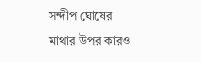সন্দীপ ঘোষের মাথার উপর কারও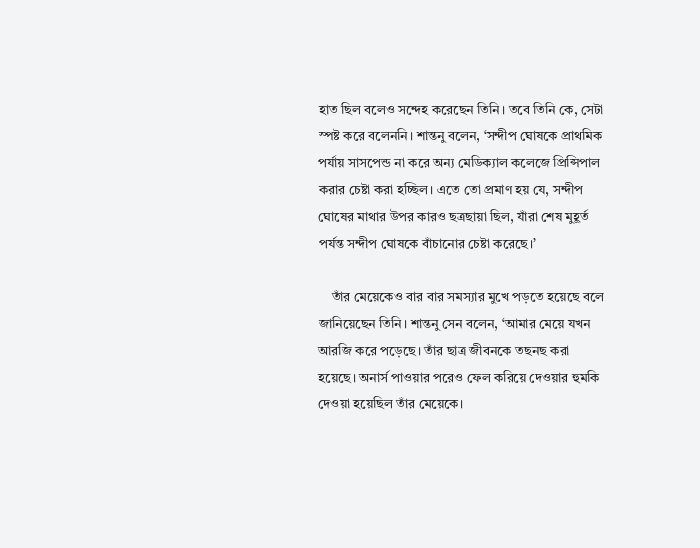হাত ছিল বলেও সন্দেহ করেছেন তিনি। তবে তিনি কে, সেটা স্পষ্ট করে বলেননি। শান্তনু বলেন, ‘সন্দীপ ঘোষকে প্রাথমিক পর্যায় সাসপেন্ড না করে অন্য মেডিক্যাল কলেজে প্রিন্সিপাল করার চেষ্টা করা হচ্ছিল। এতে তো প্রমাণ হয় যে, সন্দীপ ঘোষের মাথার উপর কারও ছত্রছায়া ছিল, যাঁরা শেষ মুহূর্ত পর্যন্ত সন্দীপ ঘোষকে বাঁচানোর চেষ্টা করেছে।’

    তাঁর মেয়েকেও বার বার সমস্যার মুখে পড়তে হয়েছে বলে জানিয়েছেন তিনি। শান্তনু সেন বলেন, ‘আমার মেয়ে যখন আরজি করে পড়েছে। তাঁর ছাত্র জীবনকে তছনছ করা হয়েছে। অনার্স পাওয়ার পরেও ফেল করিয়ে দেওয়ার হুমকি দেওয়া হয়েছিল তাঁর মেয়েকে।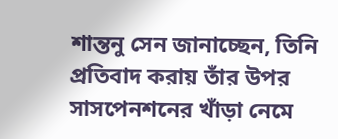শান্তনু সেন জানাচ্ছেন, তিনি প্রতিবাদ করায় তাঁর উপর সাসপেনশনের খাঁড়া নেমে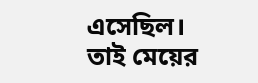এসেছিল। তাই মেয়ের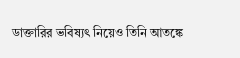ডাক্তারির ভবিষ্যৎ নিয়েও তিনি আতঙ্কে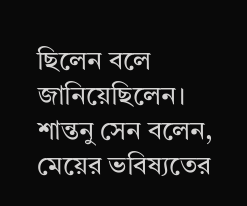ছিলেন বলে জানিয়েছিলেন। শান্তনু সেন বলেন, মেয়ের ভবিষ্যতের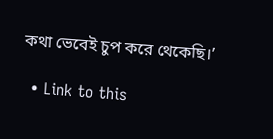কথা ভেবেই চুপ করে থেকেছি।’

  • Link to this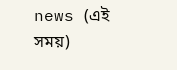news (এই সময়)